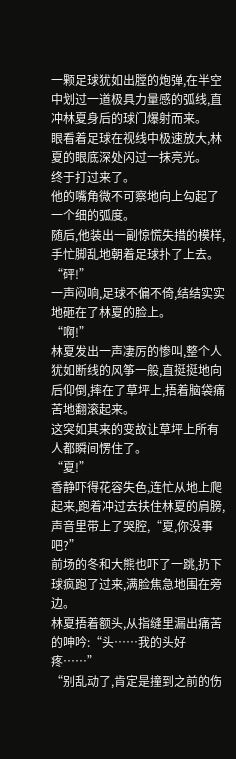一颗足球犹如出膛的炮弹,在半空中划过一道极具力量感的弧线,直冲林夏身后的球门爆射而来。
眼看着足球在视线中极速放大,林夏的眼底深处闪过一抹亮光。
终于打过来了。
他的嘴角微不可察地向上勾起了一个细的弧度。
随后,他装出一副惊慌失措的模样,手忙脚乱地朝着足球扑了上去。
“砰!”
一声闷响,足球不偏不倚,结结实实地砸在了林夏的脸上。
“啊!”
林夏发出一声凄厉的惨叫,整个人犹如断线的风筝一般,直挺挺地向后仰倒,摔在了草坪上,捂着脑袋痛苦地翻滚起来。
这突如其来的变故让草坪上所有人都瞬间愣住了。
“夏!”
香静吓得花容失色,连忙从地上爬起来,跑着冲过去扶住林夏的肩膀,声音里带上了哭腔,“夏,你没事吧?”
前场的冬和大熊也吓了一跳,扔下球疯跑了过来,满脸焦急地围在旁边。
林夏捂着额头,从指缝里漏出痛苦的呻吟:“头……我的头好疼……”
“别乱动了,肯定是撞到之前的伤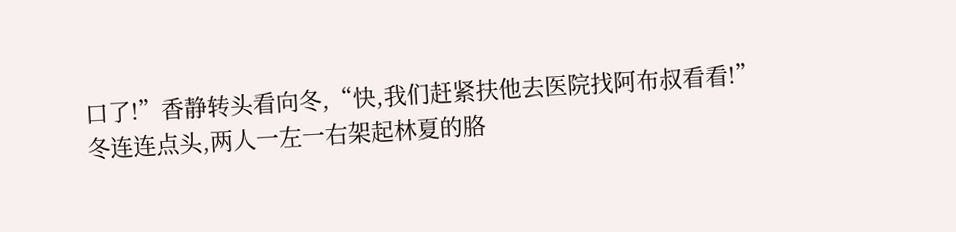口了!”香静转头看向冬,“快,我们赶紧扶他去医院找阿布叔看看!”
冬连连点头,两人一左一右架起林夏的胳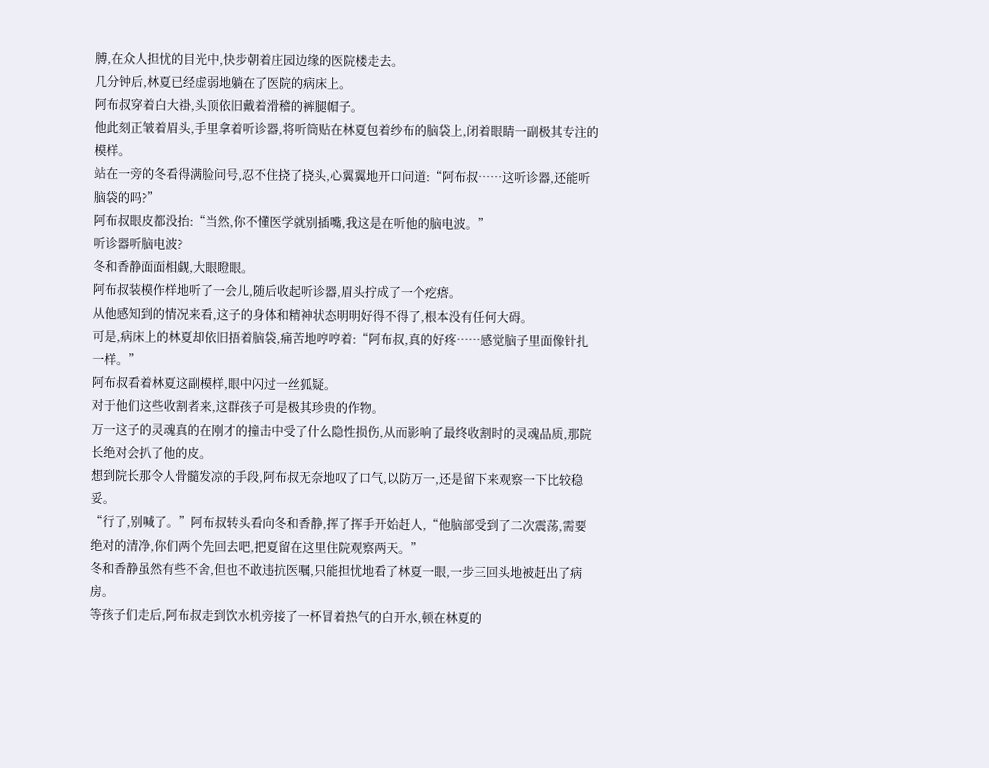膊,在众人担忧的目光中,快步朝着庄园边缘的医院楼走去。
几分钟后,林夏已经虚弱地躺在了医院的病床上。
阿布叔穿着白大褂,头顶依旧戴着滑稽的裤腿帽子。
他此刻正皱着眉头,手里拿着听诊器,将听筒贴在林夏包着纱布的脑袋上,闭着眼睛一副极其专注的模样。
站在一旁的冬看得满脸问号,忍不住挠了挠头,心翼翼地开口问道:“阿布叔……这听诊器,还能听脑袋的吗?”
阿布叔眼皮都没抬:“当然,你不懂医学就别插嘴,我这是在听他的脑电波。”
听诊器听脑电波?
冬和香静面面相觑,大眼瞪眼。
阿布叔装模作样地听了一会儿,随后收起听诊器,眉头拧成了一个疙瘩。
从他感知到的情况来看,这子的身体和精神状态明明好得不得了,根本没有任何大碍。
可是,病床上的林夏却依旧捂着脑袋,痛苦地哼哼着:“阿布叔,真的好疼……感觉脑子里面像针扎一样。”
阿布叔看着林夏这副模样,眼中闪过一丝狐疑。
对于他们这些收割者来,这群孩子可是极其珍贵的作物。
万一这子的灵魂真的在刚才的撞击中受了什么隐性损伤,从而影响了最终收割时的灵魂品质,那院长绝对会扒了他的皮。
想到院长那令人骨髓发凉的手段,阿布叔无奈地叹了口气,以防万一,还是留下来观察一下比较稳妥。
“行了,别喊了。”阿布叔转头看向冬和香静,挥了挥手开始赶人,“他脑部受到了二次震荡,需要绝对的清净,你们两个先回去吧,把夏留在这里住院观察两天。”
冬和香静虽然有些不舍,但也不敢违抗医嘱,只能担忧地看了林夏一眼,一步三回头地被赶出了病房。
等孩子们走后,阿布叔走到饮水机旁接了一杯冒着热气的白开水,顿在林夏的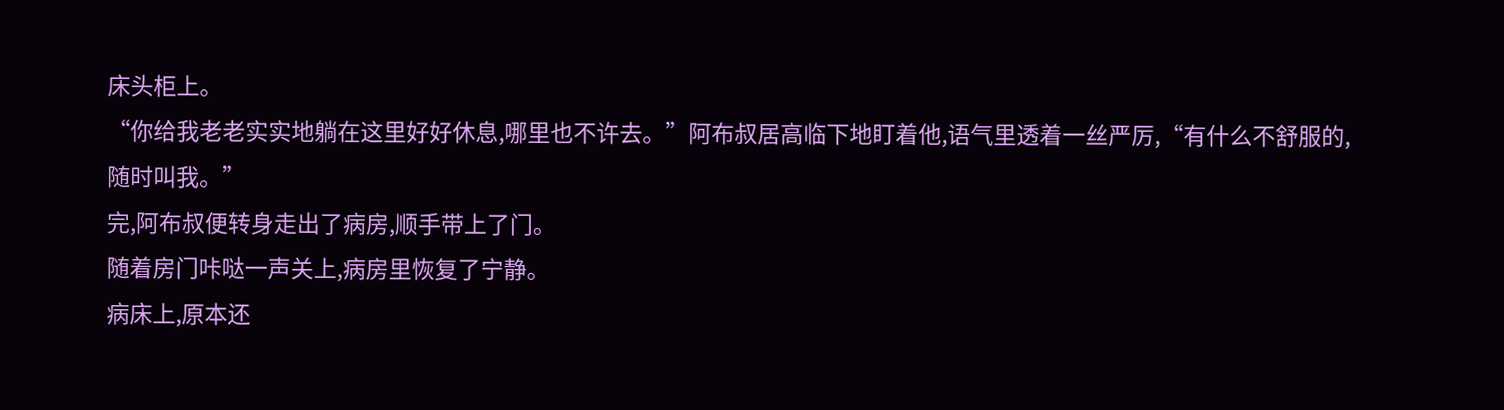床头柜上。
“你给我老老实实地躺在这里好好休息,哪里也不许去。”阿布叔居高临下地盯着他,语气里透着一丝严厉,“有什么不舒服的,随时叫我。”
完,阿布叔便转身走出了病房,顺手带上了门。
随着房门咔哒一声关上,病房里恢复了宁静。
病床上,原本还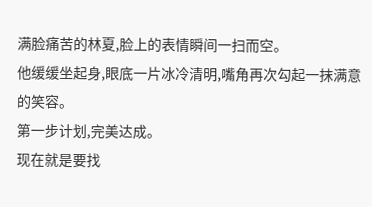满脸痛苦的林夏,脸上的表情瞬间一扫而空。
他缓缓坐起身,眼底一片冰冷清明,嘴角再次勾起一抹满意的笑容。
第一步计划,完美达成。
现在就是要找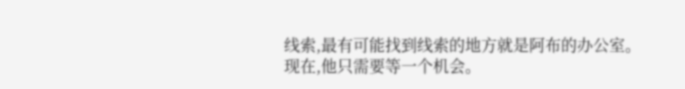线索,最有可能找到线索的地方就是阿布的办公室。
现在,他只需要等一个机会。